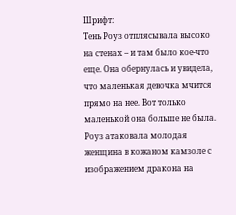Шрифт:
Тень Роуз отплясывала высоко на стенах – и там было кое-что еще. Она обернулась и увидела, что маленькая девочка мчится прямо на нее. Вот только маленькой она больше не была. Роуз атаковала молодая женщина в кожаном камзоле с изображением дракона на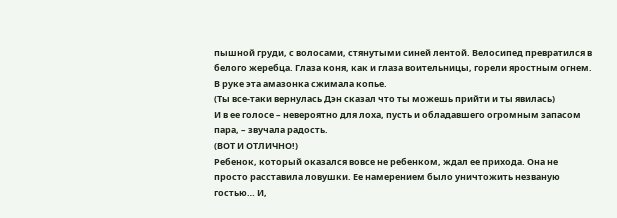пышной груди, с волосами, стянутыми синей лентой. Велосипед превратился в белого жеребца. Глаза коня, как и глаза воительницы, горели яростным огнем.
В руке эта амазонка сжимала копье.
(Ты все-таки вернулась Дэн сказал что ты можешь прийти и ты явилась)
И в ее голосе – невероятно для лоха, пусть и обладавшего огромным запасом пара, – звучала радость.
(ВОТ И ОТЛИЧНО!)
Ребенок, который оказался вовсе не ребенком, ждал ее прихода. Она не просто расставила ловушки. Ее намерением было уничтожить незваную гостью… И,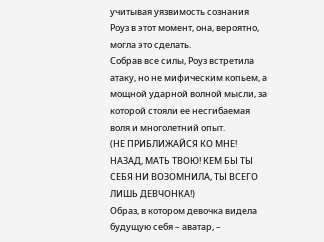учитывая уязвимость сознания Роуз в этот момент, она, вероятно, могла это сделать.
Собрав все силы, Роуз встретила атаку, но не мифическим копьем, а мощной ударной волной мысли, за которой стояли ее несгибаемая воля и многолетний опыт.
(НЕ ПРИБЛИЖАЙСЯ КО МНЕ! НАЗАД, МАТЬ ТВОЮ! КЕМ БЫ ТЫ СЕБЯ НИ ВОЗОМНИЛА, ТЫ ВСЕГО ЛИШЬ ДЕВЧОНКА!)
Образ, в котором девочка видела будущую себя – аватар, –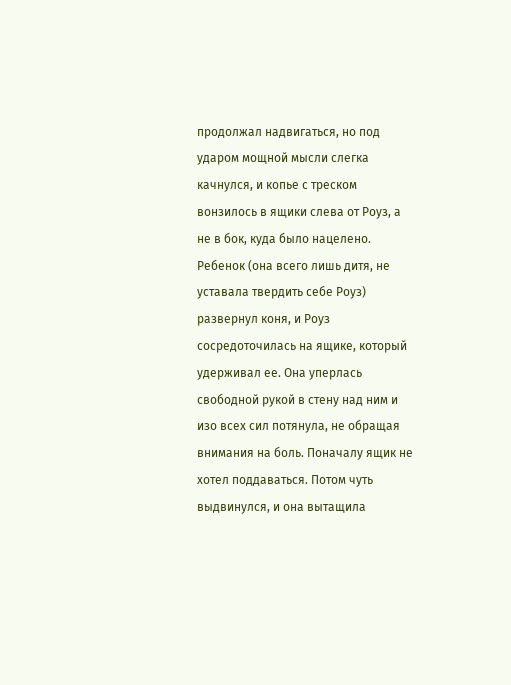продолжал надвигаться, но под ударом мощной мысли слегка качнулся, и копье с треском вонзилось в ящики слева от Роуз, а не в бок, куда было нацелено.
Ребенок (она всего лишь дитя, не уставала твердить себе Роуз) развернул коня, и Роуз сосредоточилась на ящике, который удерживал ее. Она уперлась свободной рукой в стену над ним и изо всех сил потянула, не обращая внимания на боль. Поначалу ящик не хотел поддаваться. Потом чуть выдвинулся, и она вытащила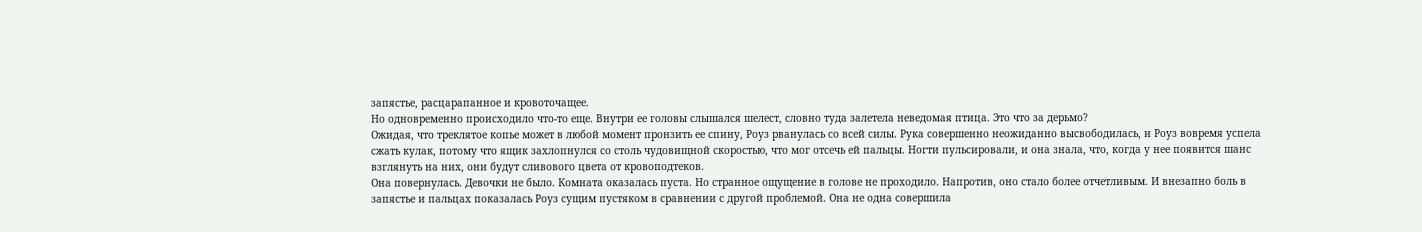запястье, расцарапанное и кровоточащее.
Но одновременно происходило что-то еще. Внутри ее головы слышался шелест, словно туда залетела неведомая птица. Это что за дерьмо?
Ожидая, что треклятое копье может в любой момент пронзить ее спину, Роуз рванулась со всей силы. Рука совершенно неожиданно высвободилась, и Роуз вовремя успела сжать кулак, потому что ящик захлопнулся со столь чудовищной скоростью, что мог отсечь ей пальцы. Ногти пульсировали, и она знала, что, когда у нее появится шанс взглянуть на них, они будут сливового цвета от кровоподтеков.
Она повернулась. Девочки не было. Комната оказалась пуста. Но странное ощущение в голове не проходило. Напротив, оно стало более отчетливым. И внезапно боль в запястье и пальцах показалась Роуз сущим пустяком в сравнении с другой проблемой. Она не одна совершила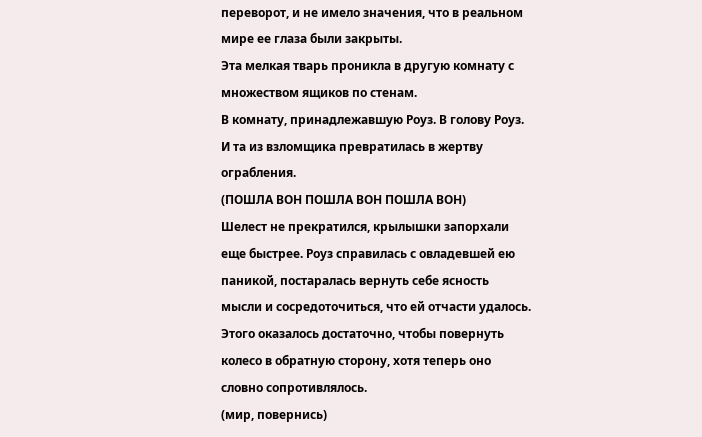переворот, и не имело значения, что в реальном мире ее глаза были закрыты.
Эта мелкая тварь проникла в другую комнату с множеством ящиков по стенам.
В комнату, принадлежавшую Роуз. В голову Роуз.
И та из взломщика превратилась в жертву ограбления.
(ПОШЛА ВОН ПОШЛА ВОН ПОШЛА ВОН)
Шелест не прекратился, крылышки запорхали еще быстрее. Роуз справилась с овладевшей ею паникой, постаралась вернуть себе ясность мысли и сосредоточиться, что ей отчасти удалось. Этого оказалось достаточно, чтобы повернуть колесо в обратную сторону, хотя теперь оно словно сопротивлялось.
(мир, повернись)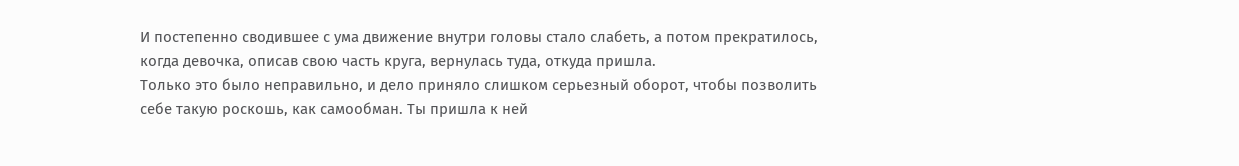И постепенно сводившее с ума движение внутри головы стало слабеть, а потом прекратилось, когда девочка, описав свою часть круга, вернулась туда, откуда пришла.
Только это было неправильно, и дело приняло слишком серьезный оборот, чтобы позволить себе такую роскошь, как самообман. Ты пришла к ней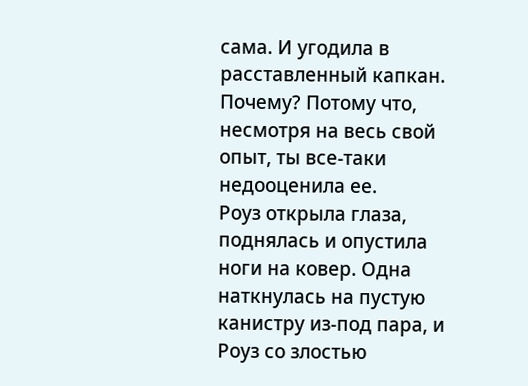сама. И угодила в расставленный капкан. Почему? Потому что, несмотря на весь свой опыт, ты все-таки недооценила ее.
Роуз открыла глаза, поднялась и опустила ноги на ковер. Одна наткнулась на пустую канистру из-под пара, и Роуз со злостью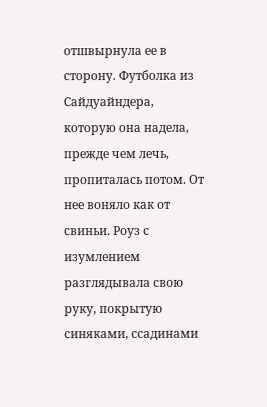отшвырнула ее в сторону. Футболка из Сайдуайндера, которую она надела, прежде чем лечь, пропиталась потом. От нее воняло как от свиньи. Роуз с изумлением разглядывала свою руку, покрытую синяками, ссадинами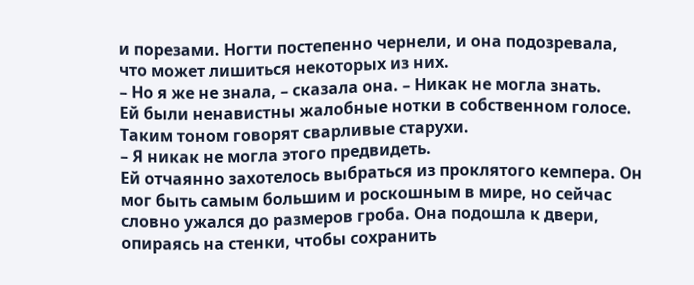и порезами. Ногти постепенно чернели, и она подозревала, что может лишиться некоторых из них.
– Но я же не знала, – сказала она. – Никак не могла знать.
Ей были ненавистны жалобные нотки в собственном голосе. Таким тоном говорят сварливые старухи.
– Я никак не могла этого предвидеть.
Ей отчаянно захотелось выбраться из проклятого кемпера. Он мог быть самым большим и роскошным в мире, но сейчас словно ужался до размеров гроба. Она подошла к двери, опираясь на стенки, чтобы сохранить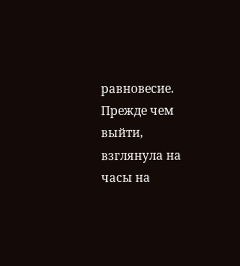равновесие. Прежде чем выйти, взглянула на часы на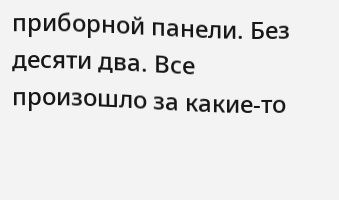приборной панели. Без десяти два. Все произошло за какие-то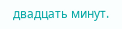двадцать минут.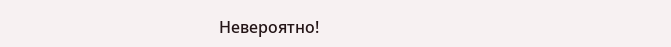Невероятно!